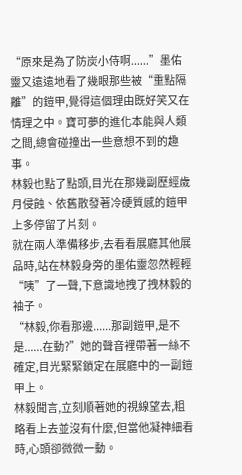“原來是為了防炭小侍啊......”墨佑靈又遠遠地看了幾眼那些被“重點隔離”的鎧甲,覺得這個理由既好笑又在情理之中。寶可夢的進化本能與人類之間,總會碰撞出一些意想不到的趣事。
林毅也點了點頭,目光在那幾副歷經歲月侵蝕、依舊散發著冷硬質感的鎧甲上多停留了片刻。
就在兩人準備移步,去看看展廳其他展品時,站在林毅身旁的墨佑靈忽然輕輕“咦”了一聲,下意識地拽了拽林毅的袖子。
“林毅,你看那邊......那副鎧甲,是不是......在動?”她的聲音裡帶著一絲不確定,目光緊緊鎖定在展廳中的一副鎧甲上。
林毅聞言,立刻順著她的視線望去,粗略看上去並沒有什麼,但當他凝神細看時,心頭卻微微一動。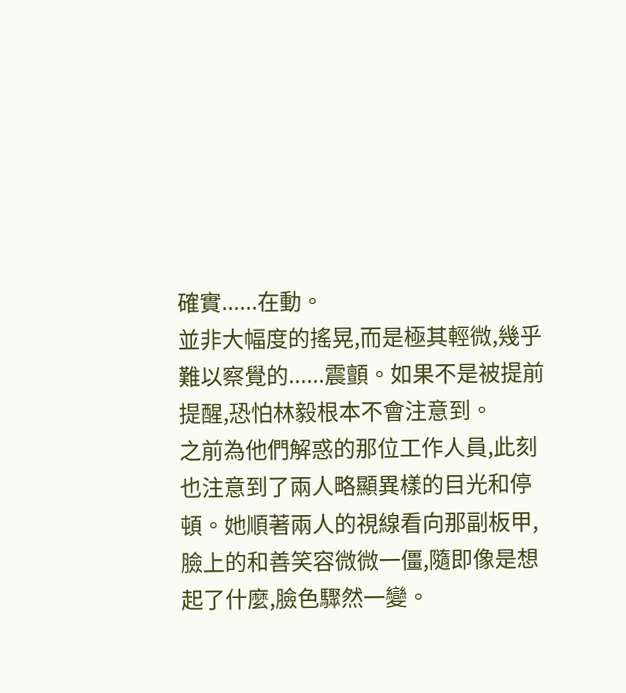確實......在動。
並非大幅度的搖晃,而是極其輕微,幾乎難以察覺的......震顫。如果不是被提前提醒,恐怕林毅根本不會注意到。
之前為他們解惑的那位工作人員,此刻也注意到了兩人略顯異樣的目光和停頓。她順著兩人的視線看向那副板甲,臉上的和善笑容微微一僵,隨即像是想起了什麼,臉色驟然一變。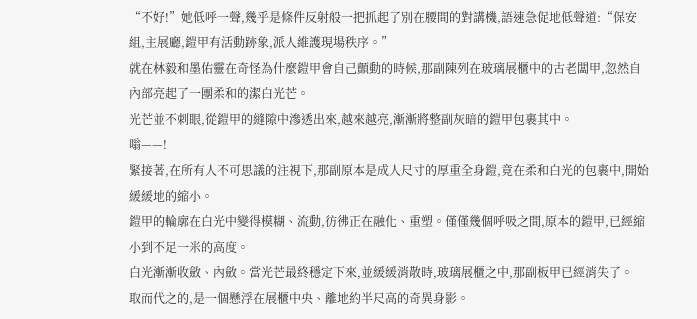“不好!”她低呼一聲,幾乎是條件反射般一把抓起了別在腰間的對講機,語速急促地低聲道:“保安組,主展廳,鎧甲有活動跡象,派人維護現場秩序。”
就在林毅和墨佑靈在奇怪為什麼鎧甲會自己顫動的時候,那副陳列在玻璃展櫃中的古老闆甲,忽然自內部亮起了一團柔和的潔白光芒。
光芒並不刺眼,從鎧甲的縫隙中滲透出來,越來越亮,漸漸將整副灰暗的鎧甲包裹其中。
嗡——!
緊接著,在所有人不可思議的注視下,那副原本是成人尺寸的厚重全身鎧,竟在柔和白光的包裹中,開始緩緩地的縮小。
鎧甲的輪廓在白光中變得模糊、流動,彷彿正在融化、重塑。僅僅幾個呼吸之間,原本的鎧甲,已經縮小到不足一米的高度。
白光漸漸收斂、內斂。當光芒最終穩定下來,並緩緩消散時,玻璃展櫃之中,那副板甲已經消失了。
取而代之的,是一個懸浮在展櫃中央、離地約半尺高的奇異身影。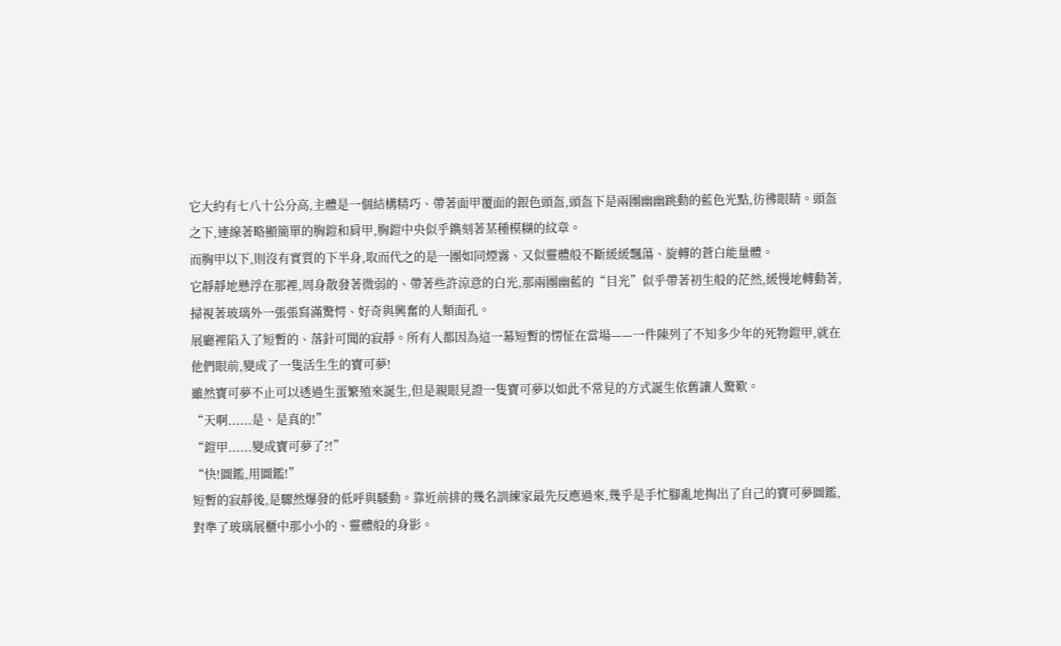它大約有七八十公分高,主體是一個結構精巧、帶著面甲覆面的銀色頭盔,頭盔下是兩團幽幽跳動的藍色光點,彷彿眼睛。頭盔之下,連線著略顯簡單的胸鎧和肩甲,胸鎧中央似乎鐫刻著某種模糊的紋章。
而胸甲以下,則沒有實質的下半身,取而代之的是一團如同煙霧、又似靈體般不斷緩緩飄蕩、旋轉的蒼白能量體。
它靜靜地懸浮在那裡,周身散發著微弱的、帶著些許涼意的白光,那兩團幽藍的“目光”似乎帶著初生般的茫然,緩慢地轉動著,掃視著玻璃外一張張寫滿驚愕、好奇與興奮的人類面孔。
展廳裡陷入了短暫的、落針可聞的寂靜。所有人都因為這一幕短暫的愣怔在當場——一件陳列了不知多少年的死物鎧甲,就在他們眼前,變成了一隻活生生的寶可夢!
雖然寶可夢不止可以透過生蛋繁殖來誕生,但是親眼見證一隻寶可夢以如此不常見的方式誕生依舊讓人驚歎。
“天啊......是、是真的!”
“鎧甲......變成寶可夢了?!”
“快!圖鑑,用圖鑑!”
短暫的寂靜後,是驟然爆發的低呼與騷動。靠近前排的幾名訓練家最先反應過來,幾乎是手忙腳亂地掏出了自己的寶可夢圖鑑,對準了玻璃展櫃中那小小的、靈體般的身影。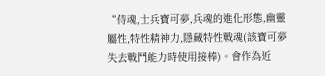“侍魂,士兵寶可夢,兵魂的進化形態,幽靈屬性,特性精神力,隱藏特性戰魂(該寶可夢失去戰鬥能力時使用接棒)。會作為近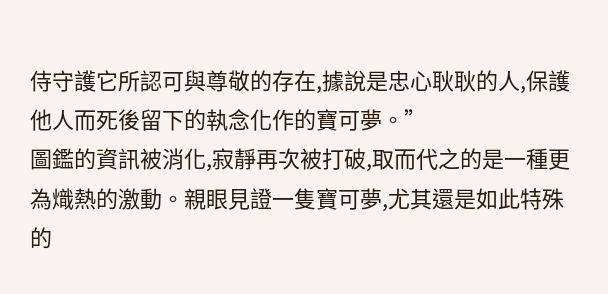侍守護它所認可與尊敬的存在,據說是忠心耿耿的人,保護他人而死後留下的執念化作的寶可夢。”
圖鑑的資訊被消化,寂靜再次被打破,取而代之的是一種更為熾熱的激動。親眼見證一隻寶可夢,尤其還是如此特殊的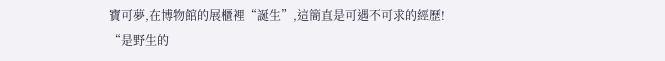寶可夢,在博物館的展櫃裡“誕生”,這簡直是可遇不可求的經歷!
“是野生的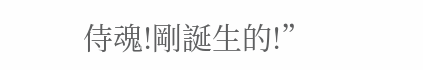侍魂!剛誕生的!”